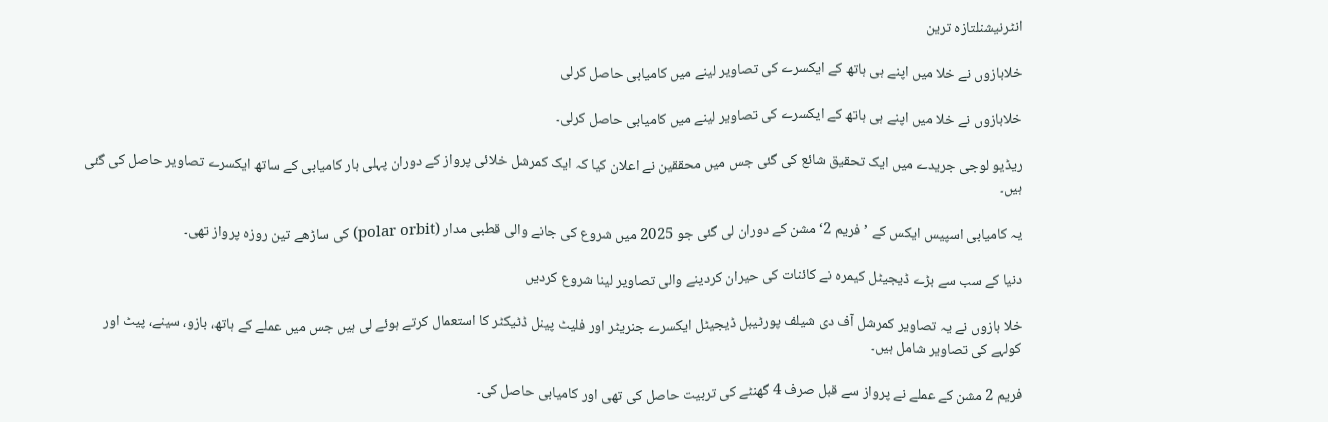انٹرنیشنلتازہ ترین

خلابازوں نے خلا میں اپنے ہی ہاتھ کے ایکسرے کی تصاویر لینے میں کامیابی حاصل کرلی

خلابازوں نے خلا میں اپنے ہی ہاتھ کے ایکسرے کی تصاویر لینے میں کامیابی حاصل کرلی۔

ریڈیو لوجی جریدے میں ایک تحقیق شائع کی گئی جس میں محققین نے اعلان کیا کہ ایک کمرشل خلائی پرواز کے دوران پہلی بار کامیابی کے ساتھ ایکسرے تصاویر حاصل کی گئی ہیں۔

یہ کامیابی اسپیس ایکس کے ’فریم 2‘ مشن کے دوران لی گئی جو 2025 میں شروع کی جانے والی قطبی مدار (polar orbit) کی ساڑھے تین روزہ پرواز تھی۔

دنیا کے سب سے بڑے ڈیجیٹل کیمرہ نے کائنات کی حیران کردینے والی تصاویر لینا شروع کردیں

خلا بازوں نے یہ تصاویر کمرشل آف دی شیلف پورٹیبل ڈیجیٹل ایکسرے جنریٹر اور فلیٹ پینل ڈٹیکٹر کا استعمال کرتے ہوئے لی ہیں جس میں عملے کے ہاتھ، بازو، سینے، پیٹ اور کولہے کی تصاویر شامل ہیں۔

فریم 2 مشن کے عملے نے پرواز سے قبل صرف 4 گھنٹے کی تربیت حاصل کی تھی اور کامیابی حاصل کی۔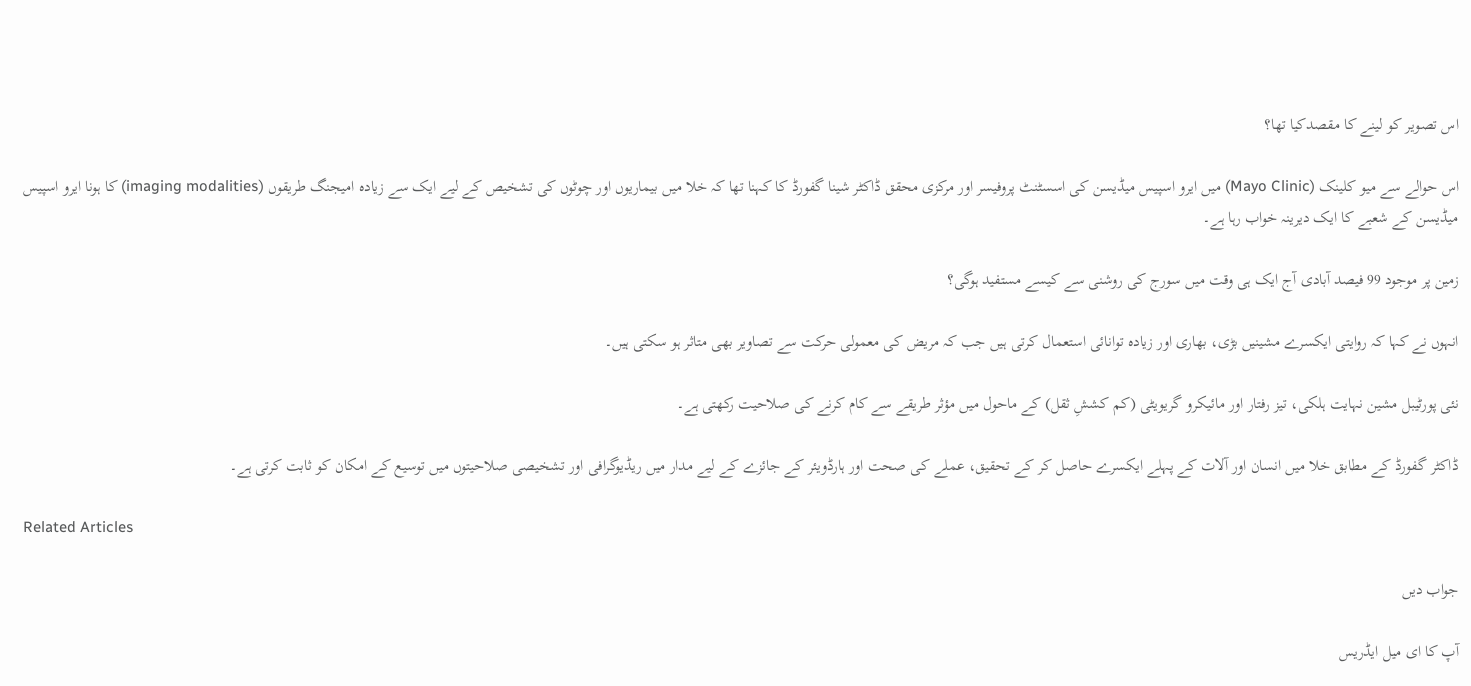اس تصویر کو لینے کا مقصدکیا تھا؟

اس حوالے سے میو کلینک (Mayo Clinic) میں ایرو اسپیس میڈیسن کی اسسٹنٹ پروفیسر اور مرکزی محقق ڈاکٹر شینا گفورڈ کا کہنا تھا کہ خلا میں بیماریوں اور چوٹوں کی تشخیص کے لیے ایک سے زیادہ امیجنگ طریقوں (imaging modalities) کا ہونا ایرو اسپیس میڈیسن کے شعبے کا ایک دیرینہ خواب رہا ہے۔

زمین پر موجود 99 فیصد آبادی آج ایک ہی وقت میں سورج کی روشنی سے کیسے مستفید ہوگی؟

انہوں نے کہا کہ روایتی ایکسرے مشینیں بڑی، بھاری اور زیادہ توانائی استعمال کرتی ہیں جب کہ مریض کی معمولی حرکت سے تصاویر بھی متاثر ہو سکتی ہیں۔

نئی پورٹیبل مشین نہایت ہلکی، تیز رفتار اور مائیکرو گریویٹی (کم کششِ ثقل) کے ماحول میں مؤثر طریقے سے کام کرنے کی صلاحیت رکھتی ہے۔

ڈاکٹر گفورڈ کے مطابق خلا میں انسان اور آلات کے پہلے ایکسرے حاصل کر کے تحقیق، عملے کی صحت اور ہارڈویئر کے جائزے کے لیے مدار میں ریڈیوگرافی اور تشخیصی صلاحیتوں میں توسیع کے امکان کو ثابت کرتی ہے۔

Related Articles

جواب دیں

آپ کا ای میل ایڈریس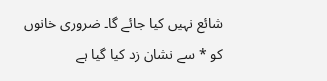شائع نہیں کیا جائے گا۔ ضروری خانوں کو * سے نشان زد کیا گیا ہے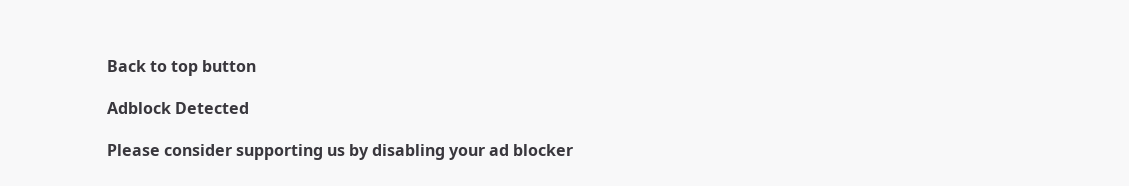Back to top button

Adblock Detected

Please consider supporting us by disabling your ad blocker